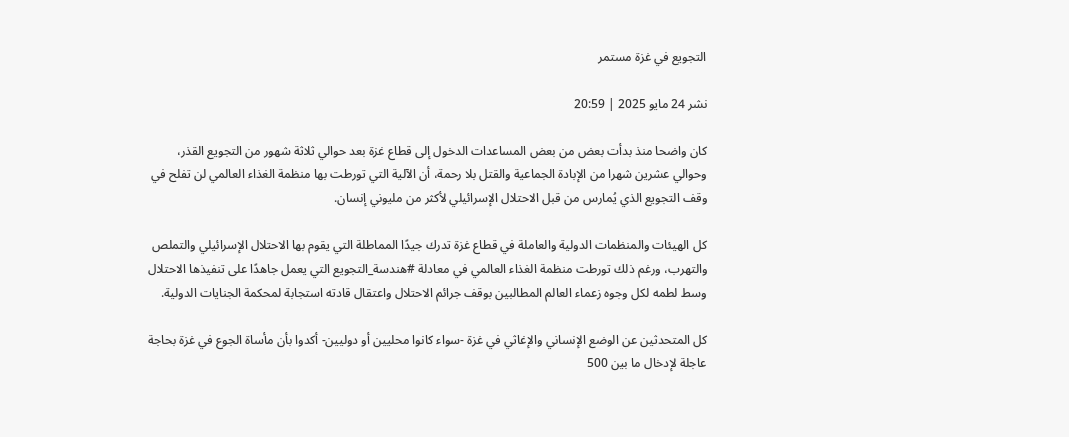التجويع في غزة مستمر

نشر 24 مايو 2025 | 20:59

كان واضحا منذ بدأت بعض من بعض المساعدات الدخول إلى قطاع غزة بعد حوالي ثلاثة شهور من التجويع القذر، وحوالي عشرين شهرا من الإبادة الجماعية والقتل بلا رحمة، أن الآلية التي تورطت بها منظمة الغذاء العالمي لن تفلح في وقف التجويع الذي يُمارس من قبل الاحتلال الإسرائيلي لأكثر من مليوني إنسان.

كل الهيئات والمنظمات الدولية والعاملة في قطاع غزة تدرك جيدًا المماطلة التي يقوم بها الاحتلال الإسرائيلي والتملص والتهرب، ورغم ذلك تورطت منظمة الغذاء العالمي في معادلة #هندسة_التجويع التي يعمل جاهدًا على تنفيذها الاحتلال وسط لطمه لكل وجوه زعماء العالم المطالبين بوقف جرائم الاحتلال واعتقال قادته استجابة لمحكمة الجنايات الدولية.

كل المتحدثين عن الوضع الإنساني والإغاثي في غزة -سواء كانوا محليين أو دوليين- أكدوا بأن مأساة الجوع في غزة بحاجة عاجلة لإدخال ما بين 500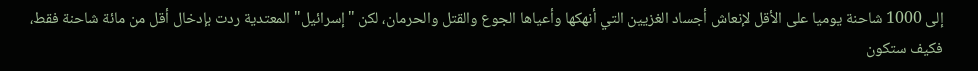إلى 1000 شاحنة يوميا على الأقل لإنعاش أجساد الغزيين التي أنهكها وأعياها الجوع والقتل والحرمان، لكن "إسرائيل" المعتدية ردت بإدخال أقل من مائة شاحنة فقط، فكيف ستكون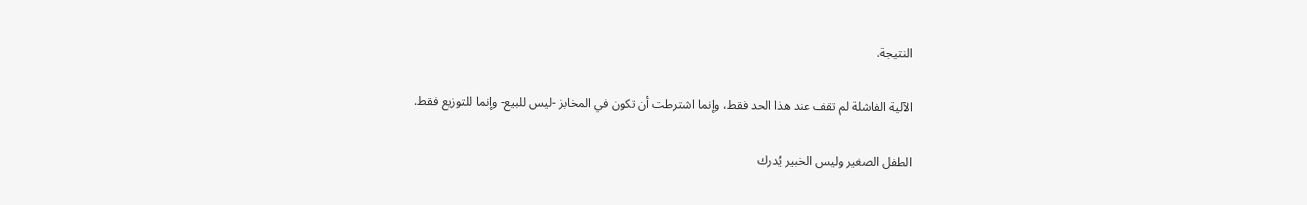النتيجة.

الآلية الفاشلة لم تقف عند هذا الحد فقط، وإنما اشترطت أن تكون في المخابز -ليس للبيع- وإنما للتوزيع فقط.

الطفل الصغير وليس الخبير يُدرك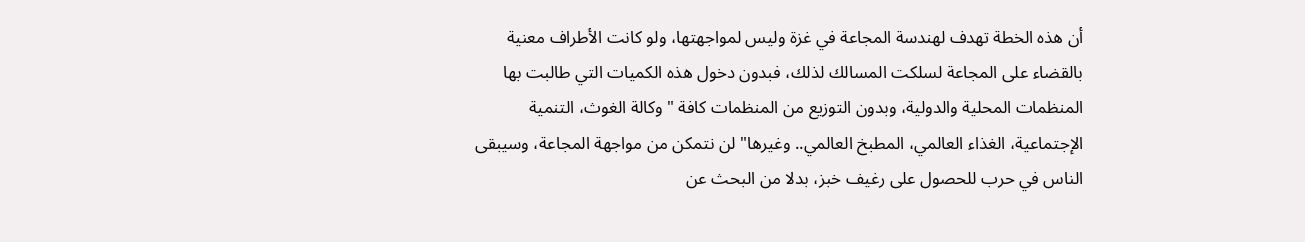أن هذه الخطة تهدف لهندسة المجاعة في غزة وليس لمواجهتها، ولو كانت الأطراف معنية بالقضاء على المجاعة لسلكت المسالك لذلك، فبدون دخول هذه الكميات التي طالبت بها المنظمات المحلية والدولية، وبدون التوزيع من المنظمات كافة "وكالة الغوث، التنمية الإجتماعية، الغذاء العالمي، المطبخ العالمي.. وغيرها" لن نتمكن من مواجهة المجاعة، وسيبقى الناس في حرب للحصول على رغيف خبز، بدلا من البحث عن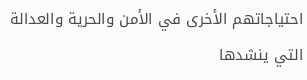احتياجاتهم الأخرى في الأمن والحرية والعدالة التي ينشدها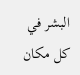البشر في كل مكان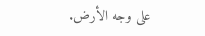على وجه الأرض.